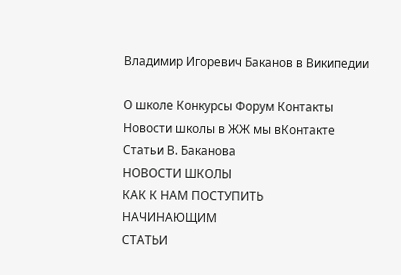Владимир Игоревич Баканов в Википедии

О школе Конкурсы Форум Контакты Новости школы в ЖЖ мы вКонтакте Статьи В. Баканова
НОВОСТИ ШКОЛЫ
КАК К НАМ ПОСТУПИТЬ
НАЧИНАЮЩИМ
СТАТЬИ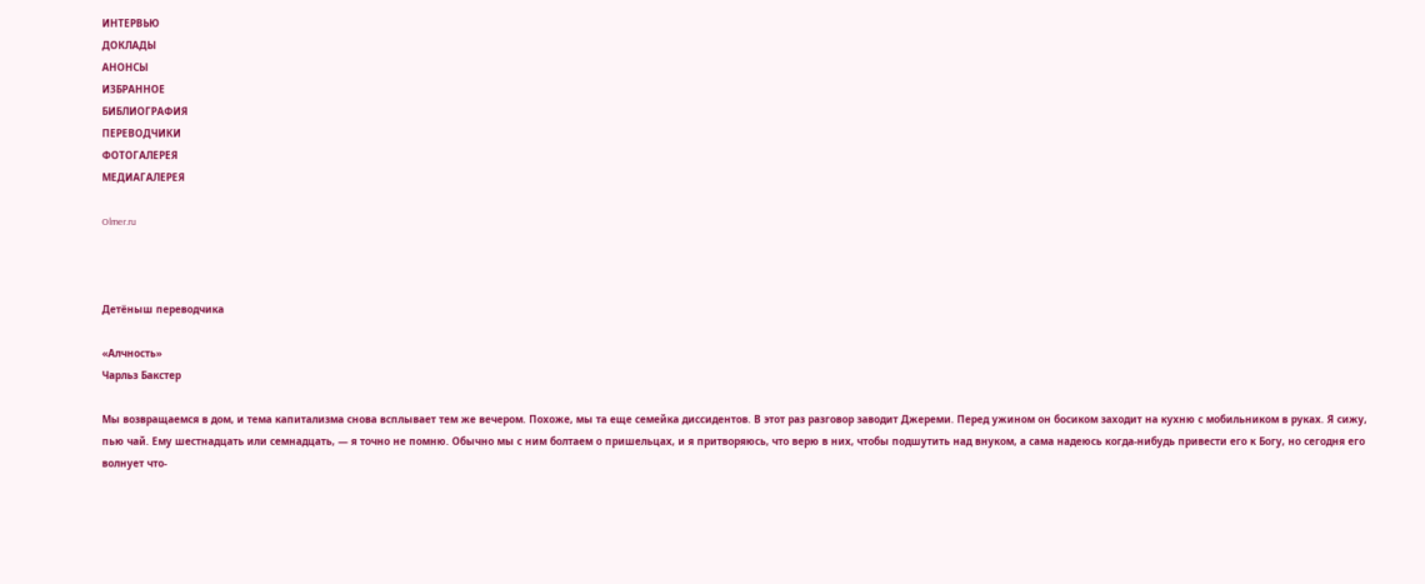ИНТЕРВЬЮ
ДОКЛАДЫ
АНОНСЫ
ИЗБРАННОЕ
БИБЛИОГРАФИЯ
ПЕРЕВОДЧИКИ
ФОТОГАЛЕРЕЯ
МЕДИАГАЛЕРЕЯ

Olmer.ru



Детёныш переводчика

«Алчность»
Чарльз Бакстер

Мы возвращаемся в дом, и тема капитализма снова всплывает тем же вечером. Похоже, мы та еще семейка диссидентов. В этот раз разговор заводит Джереми. Перед ужином он босиком заходит на кухню с мобильником в руках. Я сижу, пью чай. Ему шестнадцать или семнадцать, — я точно не помню. Обычно мы с ним болтаем о пришельцах, и я притворяюсь, что верю в них, чтобы подшутить над внуком, а сама надеюсь когда-нибудь привести его к Богу, но сегодня его волнует что-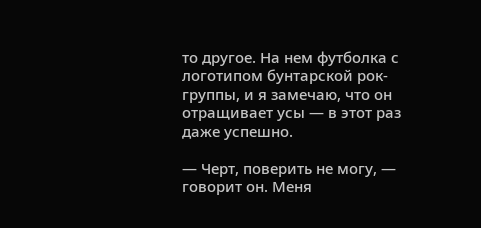то другое. На нем футболка с логотипом бунтарской рок-группы, и я замечаю, что он отращивает усы — в этот раз даже успешно.

— Черт, поверить не могу, — говорит он. Меня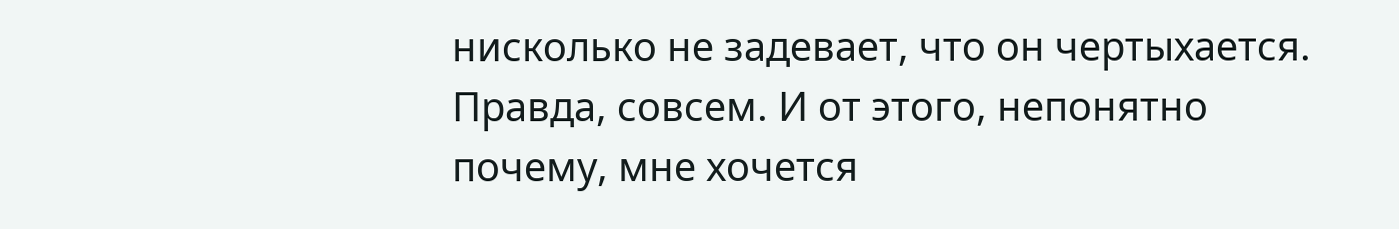нисколько не задевает, что он чертыхается. Правда, совсем. И от этого, непонятно почему, мне хочется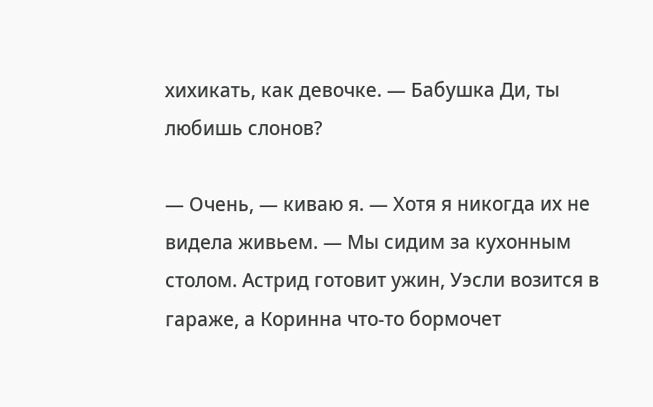хихикать, как девочке. — Бабушка Ди, ты любишь слонов?

— Очень, — киваю я. — Хотя я никогда их не видела живьем. — Мы сидим за кухонным столом. Астрид готовит ужин, Уэсли возится в гараже, а Коринна что-то бормочет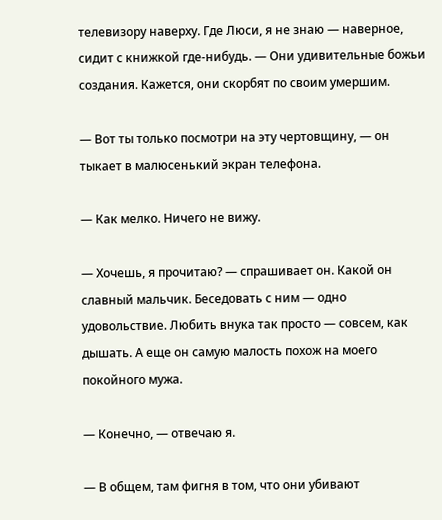телевизору наверху. Где Люси, я не знаю — наверное, сидит с книжкой где-нибудь. — Они удивительные божьи создания. Кажется, они скорбят по своим умершим.

— Вот ты только посмотри на эту чертовщину, — он тыкает в малюсенький экран телефона.

— Как мелко. Ничего не вижу.

— Хочешь, я прочитаю? — спрашивает он. Какой он славный мальчик. Беседовать с ним — одно удовольствие. Любить внука так просто — совсем, как дышать. А еще он самую малость похож на моего покойного мужа.

— Конечно, — отвечаю я.

— В общем, там фигня в том, что они убивают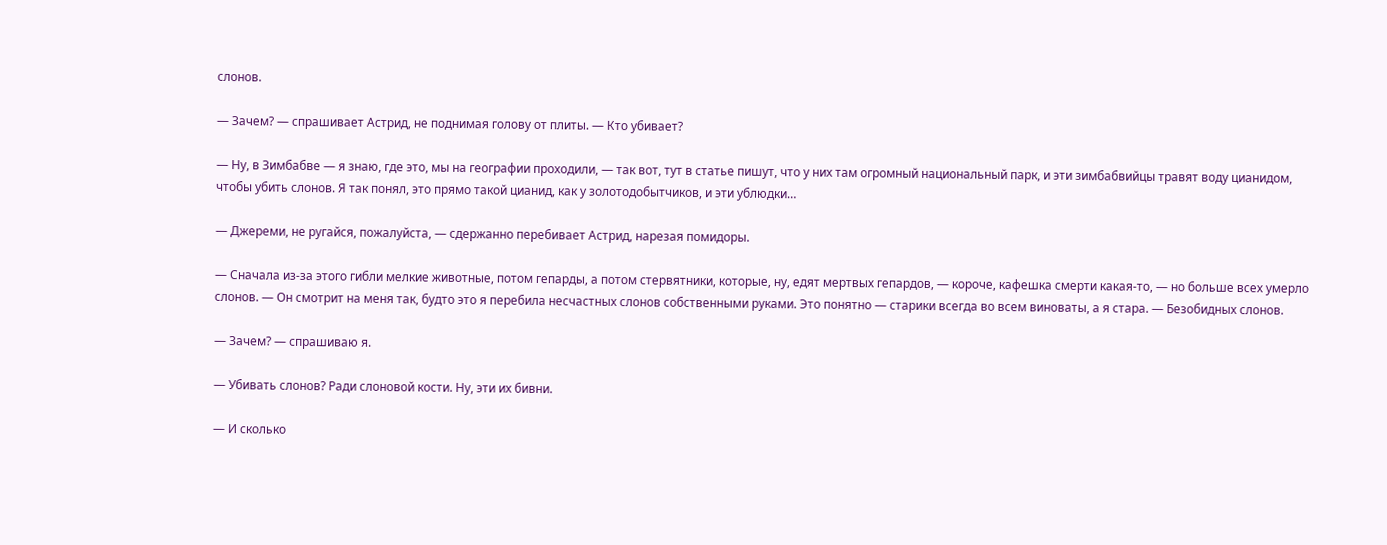слонов.

— Зачем? — спрашивает Астрид, не поднимая голову от плиты. — Кто убивает?

— Ну, в Зимбабве — я знаю, где это, мы на географии проходили, — так вот, тут в статье пишут, что у них там огромный национальный парк, и эти зимбабвийцы травят воду цианидом, чтобы убить слонов. Я так понял, это прямо такой цианид, как у золотодобытчиков, и эти ублюдки…

— Джереми, не ругайся, пожалуйста, — сдержанно перебивает Астрид, нарезая помидоры.

— Сначала из-за этого гибли мелкие животные, потом гепарды, а потом стервятники, которые, ну, едят мертвых гепардов, — короче, кафешка смерти какая-то, — но больше всех умерло слонов. — Он смотрит на меня так, будто это я перебила несчастных слонов собственными руками. Это понятно — старики всегда во всем виноваты, а я стара. — Безобидных слонов.

— Зачем? — спрашиваю я.

— Убивать слонов? Ради слоновой кости. Ну, эти их бивни.

— И сколько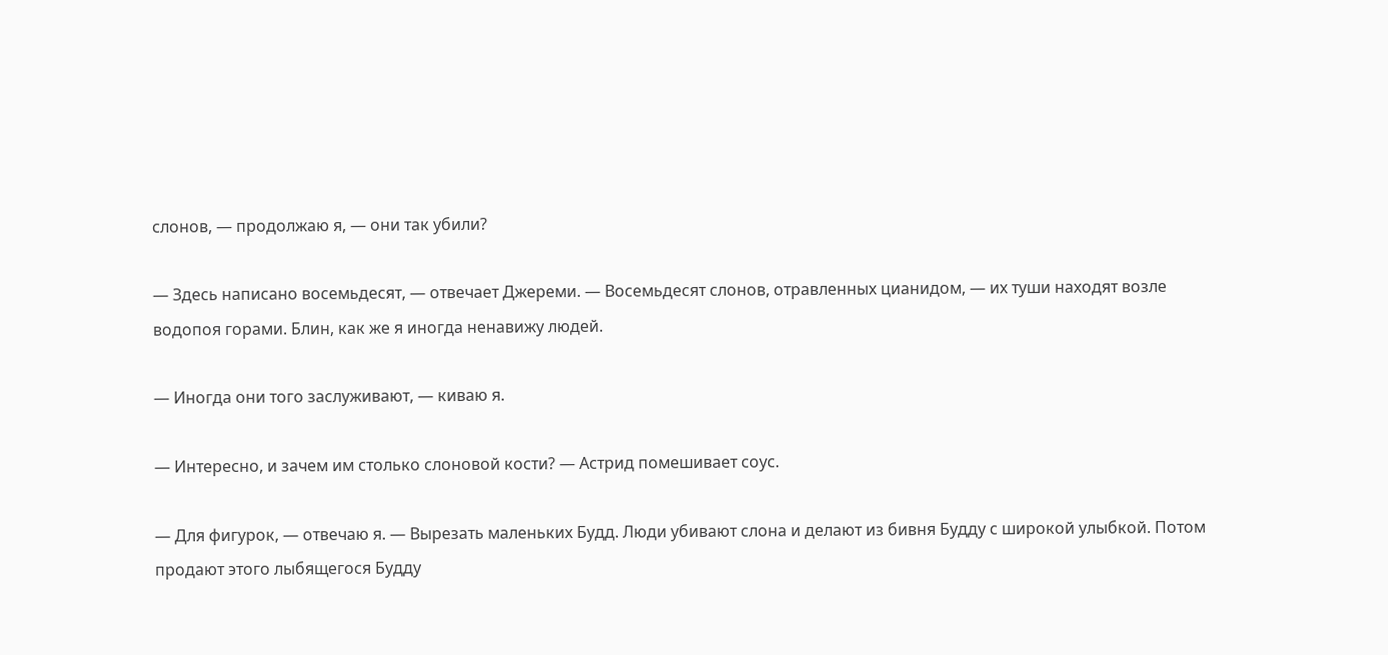слонов, — продолжаю я, — они так убили?

— Здесь написано восемьдесят, — отвечает Джереми. — Восемьдесят слонов, отравленных цианидом, — их туши находят возле водопоя горами. Блин, как же я иногда ненавижу людей.

— Иногда они того заслуживают, — киваю я.

— Интересно, и зачем им столько слоновой кости? — Астрид помешивает соус.

— Для фигурок, — отвечаю я. — Вырезать маленьких Будд. Люди убивают слона и делают из бивня Будду с широкой улыбкой. Потом продают этого лыбящегося Будду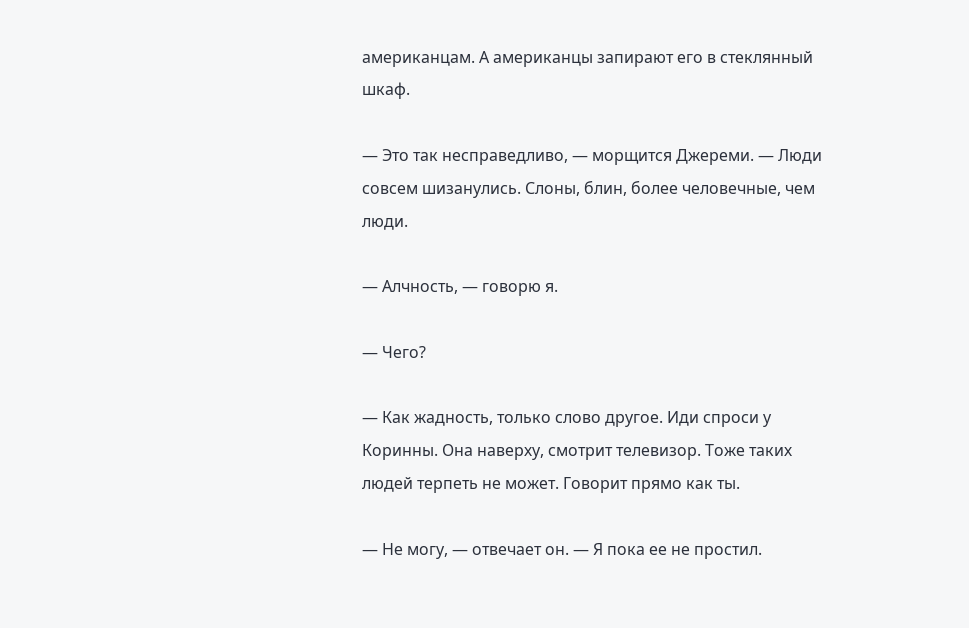американцам. А американцы запирают его в стеклянный шкаф.

— Это так несправедливо, — морщится Джереми. — Люди совсем шизанулись. Слоны, блин, более человечные, чем люди.

— Алчность, — говорю я.

— Чего?

— Как жадность, только слово другое. Иди спроси у Коринны. Она наверху, смотрит телевизор. Тоже таких людей терпеть не может. Говорит прямо как ты.

— Не могу, — отвечает он. — Я пока ее не простил.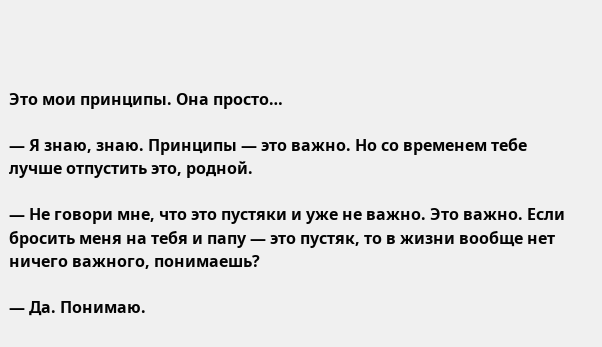Это мои принципы. Она просто…

— Я знаю, знаю. Принципы — это важно. Но со временем тебе лучше отпустить это, родной.

— Не говори мне, что это пустяки и уже не важно. Это важно. Если бросить меня на тебя и папу — это пустяк, то в жизни вообще нет ничего важного, понимаешь?

— Да. Понимаю.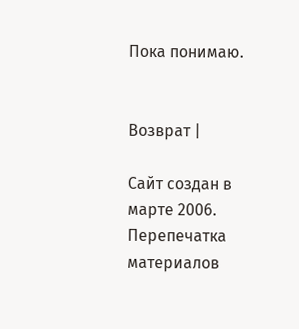Пока понимаю.


Возврат |

Сайт создан в марте 2006. Перепечатка материалов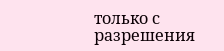только с разрешения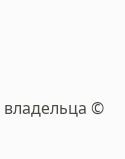владельца ©